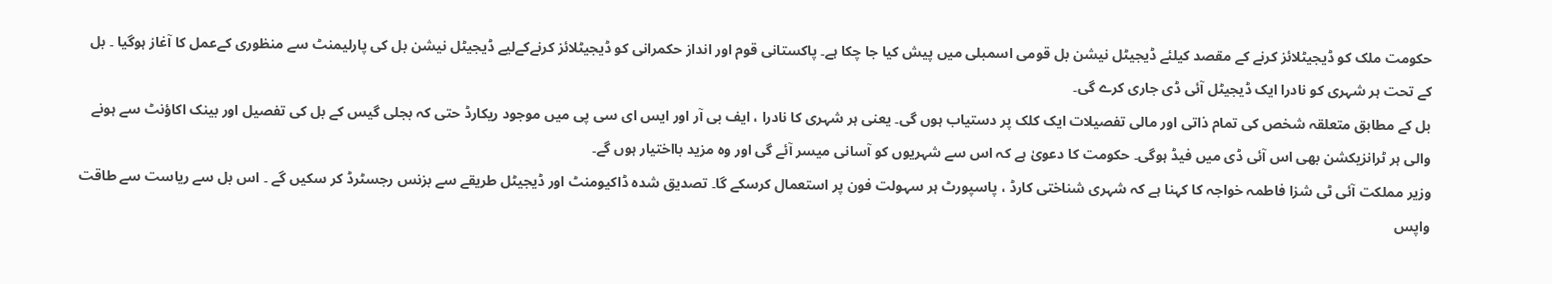حکومت ملک کو ڈیجیٹلائز کرنے کے مقصد کیلئے ڈیجیٹل نیشن بل قومی اسمبلی میں پیش کیا جا چکا ہے۔ پاکستانی قوم اور انداز حکمرانی کو ڈیجیٹلائز کرنےکےلیے ڈیجیٹل نیشن بل کی پارلیمنٹ سے منظوری کےعمل کا آغاز ہوگیا ۔ بل کے تحت ہر شہری کو نادرا ایک ڈیجیٹل آئی ڈی جاری کرے گی۔
بل کے مطابق متعلقہ شخص کی تمام ذاتی اور مالی تفصیلات ایک کلک پر دستیاب ہوں گی۔ یعنی ہر شہری کا نادرا ، ایف بی آر اور ایس ای سی پی میں موجود ریکارڈ حتی کہ بجلی گیس کے بل کی تفصیل اور بینک اکاؤنٹ سے ہونے والی ہر ٹرانزیکشن بھی اس آئی ڈی میں فیڈ ہوگی۔ حکومت کا دعویٰ ہے کہ اس سے شہریوں کو آسانی میسر آئے گی اور وہ مزید بااختیار ہوں گے۔
وزیر مملکت آئی ٹی شزا فاطمہ خواجہ کا کہنا ہے کہ شہری شناختی کارڈ ، پاسپورٹ ہر سہولت فون پر استعمال کرسکے گا۔ تصدیق شدہ ڈاکیومنٹ اور ڈیجیٹل طریقے سے بزنس رجسٹرڈ کر سکیں گے ۔ اس بل سے ریاست سے طاقت واپس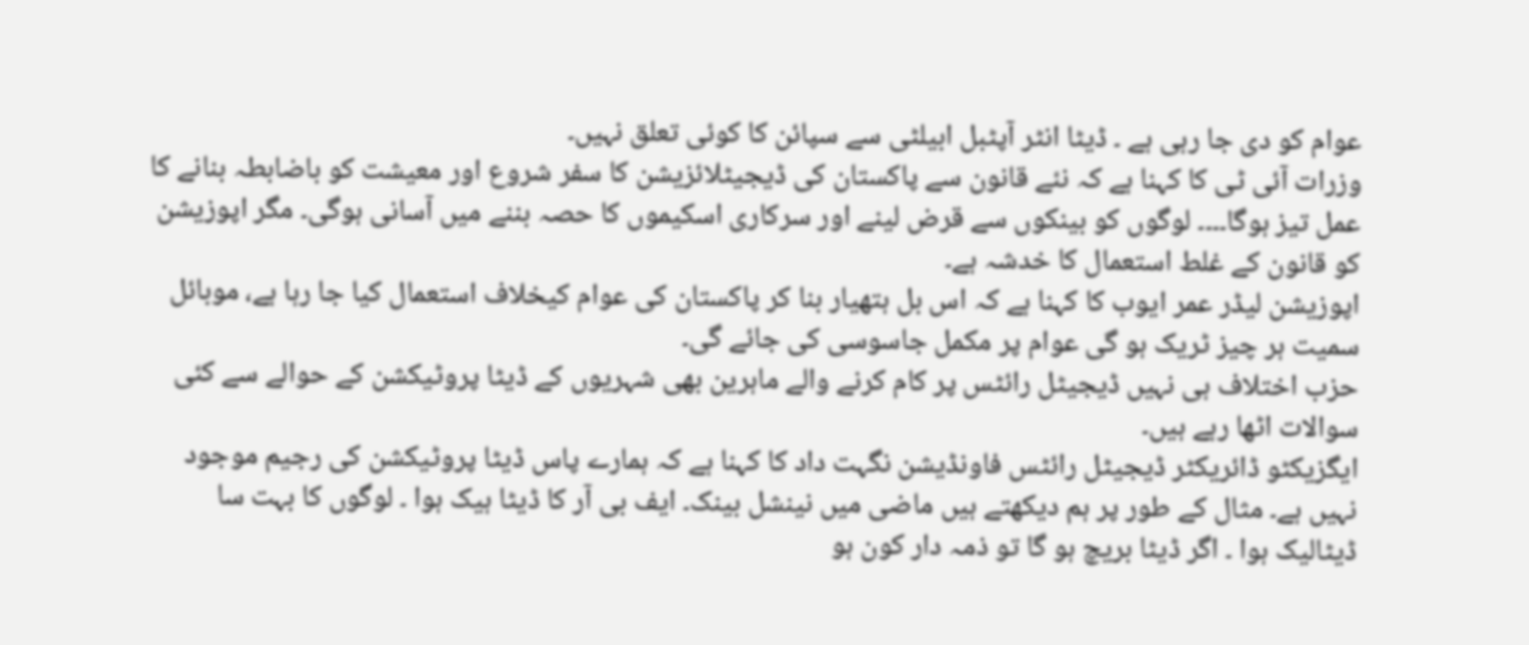عوام کو دی جا رہی ہے ۔ ڈیٹا انٹر آپٹبل ابیلٹی سے سپائن کا کوئی تعلق نہیں۔
وزرات آئی ٹی کا کہنا ہے کہ نئے قانون سے پاکستان کی ڈیجیٹلائزیشن کا سفر شروع اور معیشت کو باضابطہ بنانے کا عمل تیز ہوگا۔۔۔۔ لوگوں کو بینکوں سے قرض لینے اور سرکاری اسکیموں کا حصہ بننے میں آسانی ہوگی۔ مگر اپوزیشن کو قانون کے غلط استعمال کا خدشہ ہے۔
اپوزیشن لیڈر عمر ایوب کا کہنا ہے کہ اس بل ہتھیار بنا کر پاکستان کی عوام کیخلاف استعمال کیا جا رہا ہے، موبائل سمیت ہر چیز ٹریک ہو گی عوام پر مکمل جاسوسی کی جائے گی۔
حزب اختلاف ہی نہیں ڈیجیٹل رائٹس پر کام کرنے والے ماہرین بھی شہریوں کے ڈیٹا پروٹیکشن کے حوالے سے کئی سوالات اٹھا رہے ہیں۔
ایگزیکٹو ڈائریکٹر ڈیجیٹل رائٹس فاونڈیشن نگہت داد کا کہنا ہے کہ ہمارے پاس ڈیٹا پروٹیکشن کی رجیم موجود نہیں ہے۔ مثال کے طور پر ہم دیکھتے ہیں ماضی میں نینشل بینک۔ ایف بی آر کا ڈیٹا ہیک ہوا ۔ لوگوں کا بہت سا ڈیٹالیک ہوا ۔ اگر ڈیٹا بریچ ہو گا تو ذمہ دار کون ہو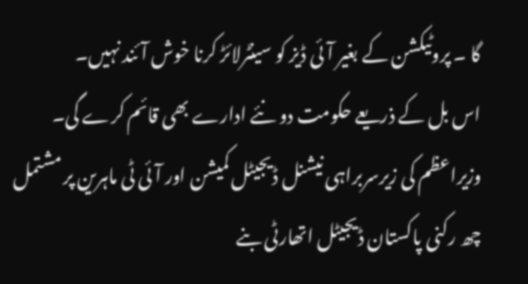گا ۔ پروٹیکشن کے بغیر آئی ڈیز کو سینٹرلائڑ کرنا خوش آئند نہیں۔
اس بل کے ذریعے حکومت دو نئے ادارے بھی قائم کرے گی۔ وزیراعظم کی زیرسربراہی نیشنل ڈیجیٹل کمیشن اور آئی ٹی ماہرین پر مشتمل چھ رکنی پاکستان ڈیجیٹل اتھارٹی بنے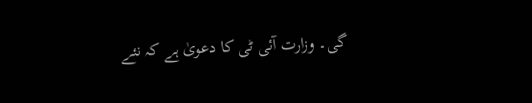گی۔ وزارت آئی ٹی کا دعویٰ ہے کہ نئے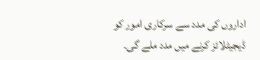اداروں کی مدد سے سرکاری امور کو ڈیجیٹلائز کرنے میں مدد ملے گی۔